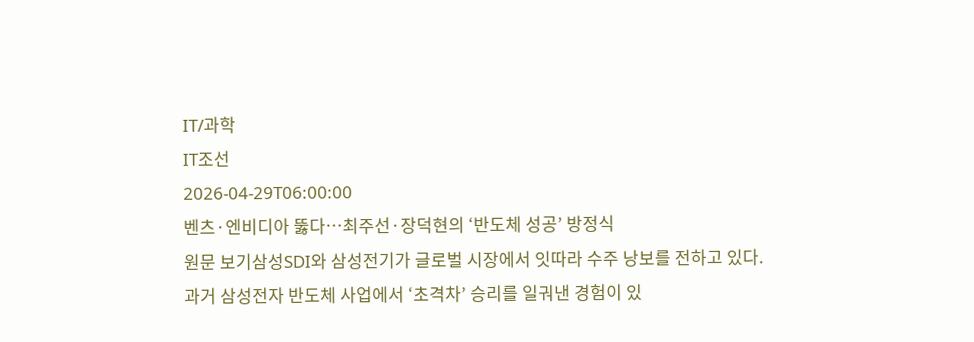IT/과학
IT조선
2026-04-29T06:00:00
벤츠·엔비디아 뚫다…최주선·장덕현의 ‘반도체 성공’ 방정식
원문 보기삼성SDI와 삼성전기가 글로벌 시장에서 잇따라 수주 낭보를 전하고 있다. 과거 삼성전자 반도체 사업에서 ‘초격차’ 승리를 일궈낸 경험이 있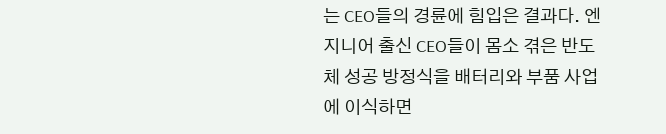는 CEO들의 경륜에 힘입은 결과다. 엔지니어 출신 CEO들이 몸소 겪은 반도체 성공 방정식을 배터리와 부품 사업에 이식하면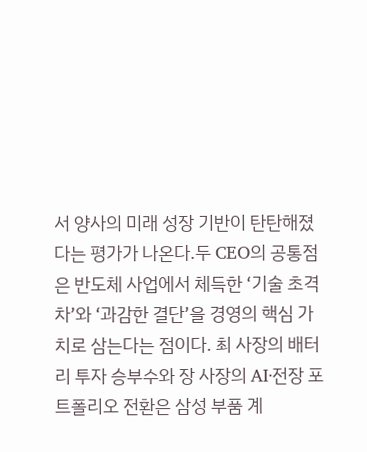서 양사의 미래 성장 기반이 탄탄해졌다는 평가가 나온다.두 CEO의 공통점은 반도체 사업에서 체득한 ‘기술 초격차’와 ‘과감한 결단’을 경영의 핵심 가치로 삼는다는 점이다. 최 사장의 배터리 투자 승부수와 장 사장의 AI·전장 포트폴리오 전환은 삼성 부품 계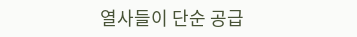열사들이 단순 공급